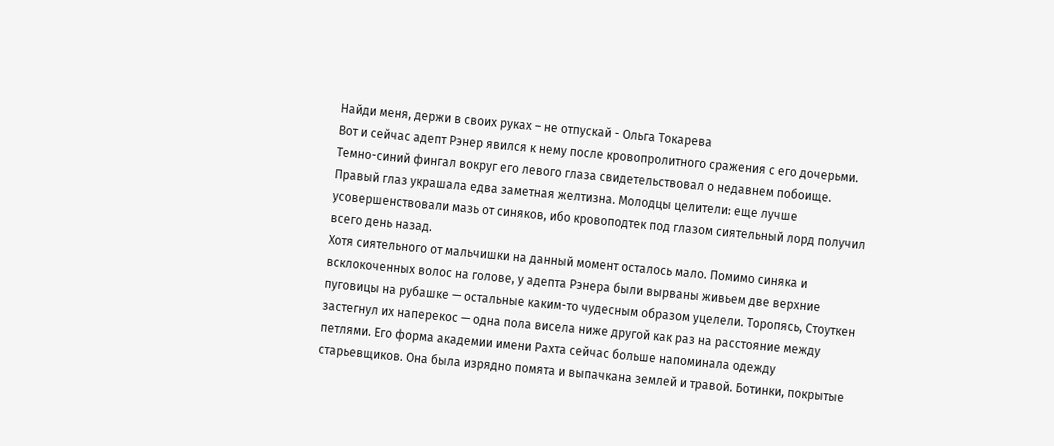Найди меня, держи в своих руках – не отпускай - Ольга Токарева
Вот и сейчас адепт Рэнер явился к нему после кровопролитного сражения с его дочерьми. Темно-синий фингал вокруг его левого глаза свидетельствовал о недавнем побоище. Правый глаз украшала едва заметная желтизна. Молодцы целители: еще лучше усовершенствовали мазь от синяков, ибо кровоподтек под глазом сиятельный лорд получил всего день назад.
Хотя сиятельного от мальчишки на данный момент осталось мало. Помимо синяка и всклокоченных волос на голове, у адепта Рэнера были вырваны живьем две верхние пуговицы на рубашке — остальные каким-то чудесным образом уцелели. Торопясь, Стоуткен застегнул их наперекос — одна пола висела ниже другой как раз на расстояние между петлями. Его форма академии имени Рахта сейчас больше напоминала одежду старьевщиков. Она была изрядно помята и выпачкана землей и травой. Ботинки, покрытые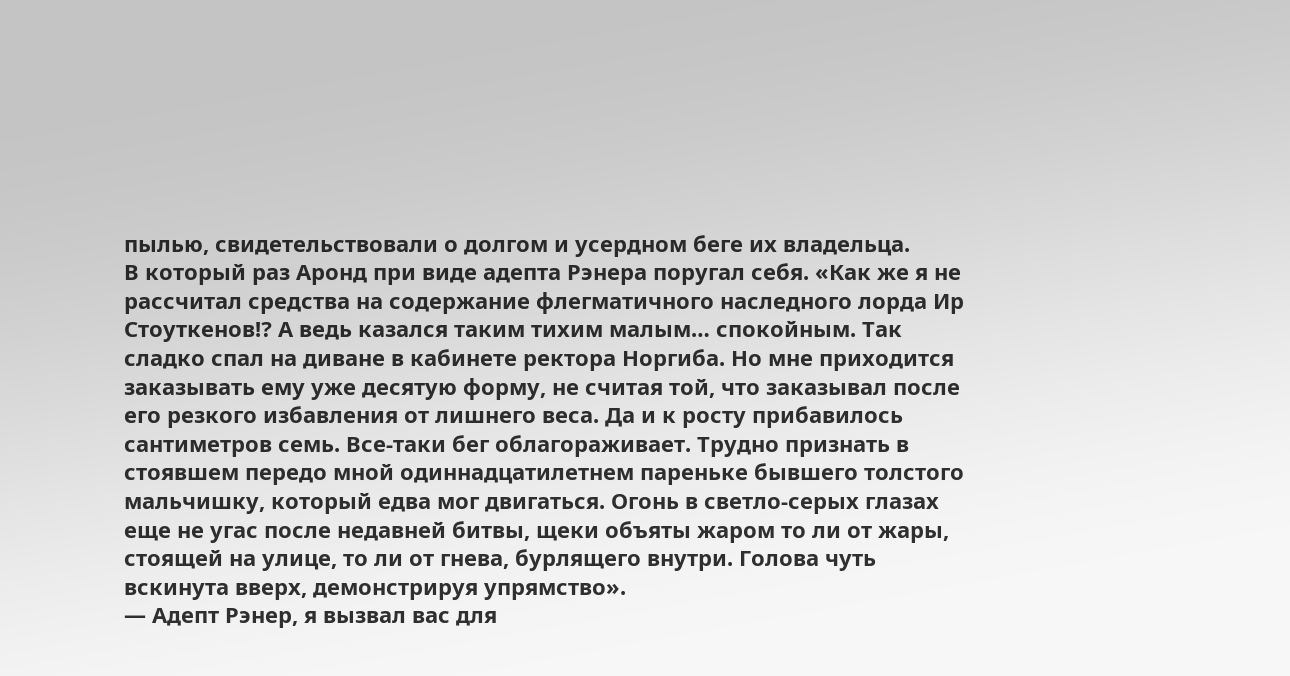пылью, свидетельствовали о долгом и усердном беге их владельца.
В который раз Аронд при виде адепта Рэнера поругал себя. «Как же я не рассчитал средства на содержание флегматичного наследного лорда Ир Стоуткенов⁉ А ведь казался таким тихим малым… спокойным. Так сладко спал на диване в кабинете ректора Норгиба. Но мне приходится заказывать ему уже десятую форму, не считая той, что заказывал после его резкого избавления от лишнего веса. Да и к росту прибавилось сантиметров семь. Все-таки бег облагораживает. Трудно признать в стоявшем передо мной одиннадцатилетнем пареньке бывшего толстого мальчишку, который едва мог двигаться. Огонь в светло-серых глазах еще не угас после недавней битвы, щеки объяты жаром то ли от жары, стоящей на улице, то ли от гнева, бурлящего внутри. Голова чуть вскинута вверх, демонстрируя упрямство».
— Адепт Рэнер, я вызвал вас для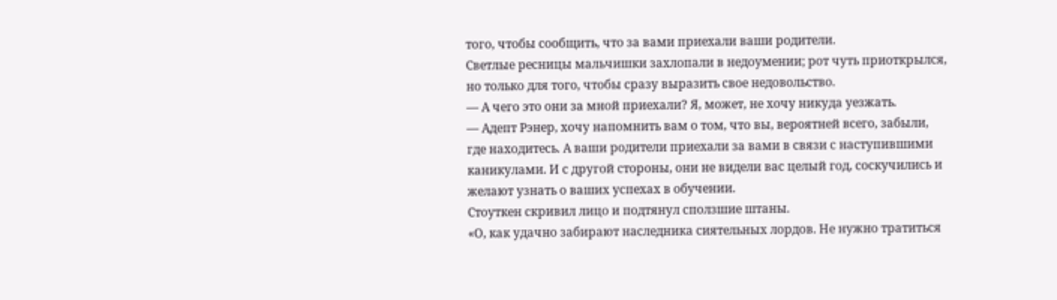того, чтобы сообщить, что за вами приехали ваши родители.
Светлые ресницы мальчишки захлопали в недоумении; рот чуть приоткрылся, но только для того, чтобы сразу выразить свое недовольство.
— А чего это они за мной приехали? Я, может, не хочу никуда уезжать.
— Адепт Рэнер, хочу напомнить вам о том, что вы, вероятней всего, забыли, где находитесь. А ваши родители приехали за вами в связи с наступившими каникулами. И с другой стороны, они не видели вас целый год, соскучились и желают узнать о ваших успехах в обучении.
Стоуткен скривил лицо и подтянул сползшие штаны.
«О, как удачно забирают наследника сиятельных лордов. Не нужно тратиться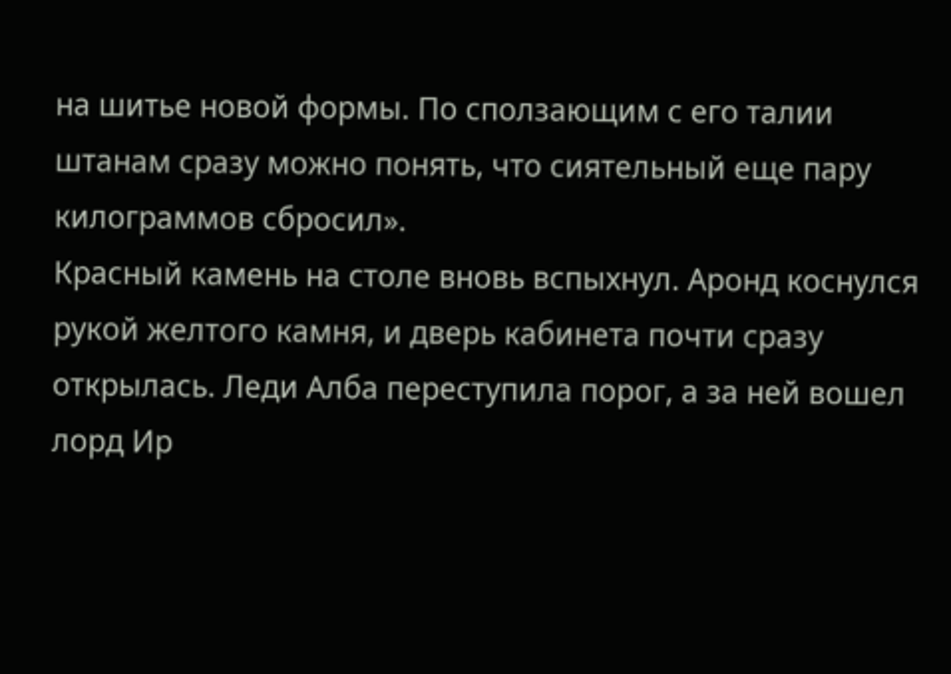на шитье новой формы. По сползающим с его талии штанам сразу можно понять, что сиятельный еще пару килограммов сбросил».
Красный камень на столе вновь вспыхнул. Аронд коснулся рукой желтого камня, и дверь кабинета почти сразу открылась. Леди Алба переступила порог, а за ней вошел лорд Ир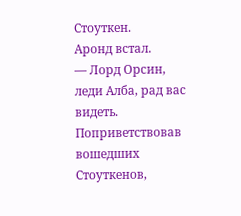Стоуткен.
Аронд встал.
— Лорд Орсин, леди Алба, рад вас видеть.
Поприветствовав вошедших Стоуткенов,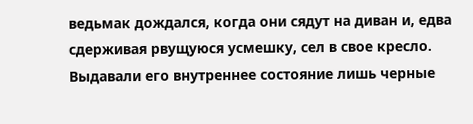ведьмак дождался, когда они сядут на диван и, едва сдерживая рвущуюся усмешку, сел в свое кресло. Выдавали его внутреннее состояние лишь черные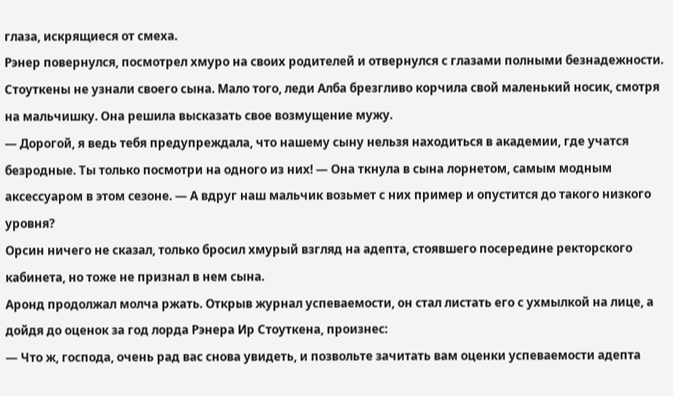глаза, искрящиеся от смеха.
Рэнер повернулся, посмотрел хмуро на своих родителей и отвернулся с глазами полными безнадежности.
Стоуткены не узнали своего сына. Мало того, леди Алба брезгливо корчила свой маленький носик, смотря на мальчишку. Она решила высказать свое возмущение мужу.
— Дорогой, я ведь тебя предупреждала, что нашему сыну нельзя находиться в академии, где учатся безродные. Ты только посмотри на одного из них! — Она ткнула в сына лорнетом, самым модным аксессуаром в этом сезоне. — А вдруг наш мальчик возьмет с них пример и опустится до такого низкого уровня?
Орсин ничего не сказал, только бросил хмурый взгляд на адепта, стоявшего посередине ректорского кабинета, но тоже не признал в нем сына.
Аронд продолжал молча ржать. Открыв журнал успеваемости, он стал листать его с ухмылкой на лице, а дойдя до оценок за год лорда Рэнера Ир Стоуткена, произнес:
— Что ж, господа, очень рад вас снова увидеть, и позвольте зачитать вам оценки успеваемости адепта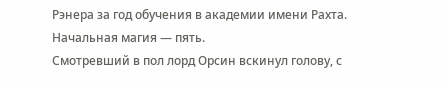Рэнера за год обучения в академии имени Рахта. Начальная магия — пять.
Смотревший в пол лорд Орсин вскинул голову, с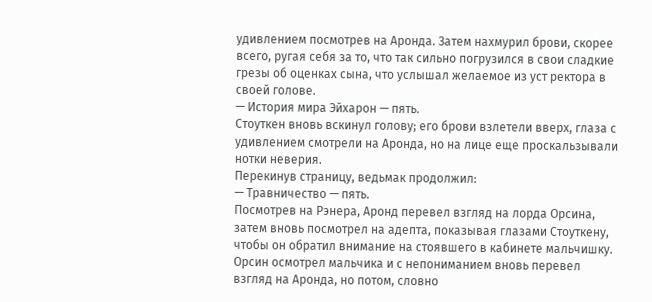удивлением посмотрев на Аронда. Затем нахмурил брови, скорее всего, ругая себя за то, что так сильно погрузился в свои сладкие грезы об оценках сына, что услышал желаемое из уст ректора в своей голове.
— История мира Эйхарон — пять.
Стоуткен вновь вскинул голову; его брови взлетели вверх, глаза с удивлением смотрели на Аронда, но на лице еще проскальзывали нотки неверия.
Перекинув страницу, ведьмак продолжил:
— Травничество — пять.
Посмотрев на Рэнера, Аронд перевел взгляд на лорда Орсина, затем вновь посмотрел на адепта, показывая глазами Стоуткену, чтобы он обратил внимание на стоявшего в кабинете мальчишку.
Орсин осмотрел мальчика и с непониманием вновь перевел взгляд на Аронда, но потом, словно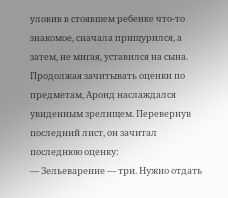уловив в стоявшем ребенке что-то знакомое, сначала прищурился, а затем, не мигая, уставился на сына.
Продолжая зачитывать оценки по предметам, Аронд наслаждался увиденным зрелищем. Перевернув последний лист, он зачитал последнюю оценку:
— Зельеварение — три. Нужно отдать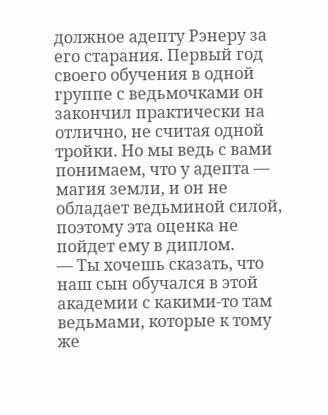должное адепту Рэнеру за его старания. Первый год своего обучения в одной группе с ведьмочками он закончил практически на отлично, не считая одной тройки. Но мы ведь с вами понимаем, что у адепта — магия земли, и он не обладает ведьминой силой, поэтому эта оценка не пойдет ему в диплом.
— Ты хочешь сказать, что наш сын обучался в этой академии с какими-то там ведьмами, которые к тому же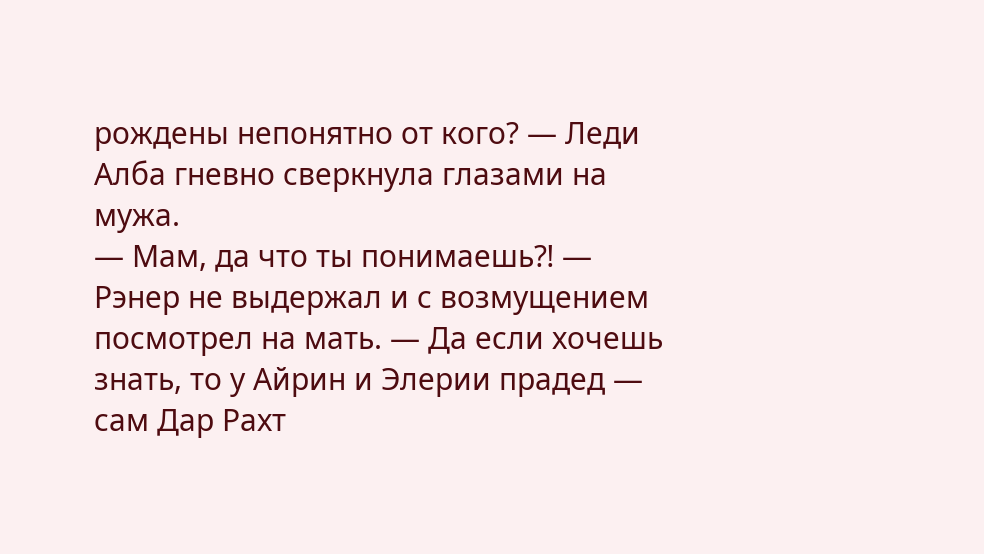рождены непонятно от кого? — Леди Алба гневно сверкнула глазами на мужа.
— Мам, да что ты понимаешь⁈ — Рэнер не выдержал и с возмущением посмотрел на мать. — Да если хочешь знать, то у Айрин и Элерии прадед — сам Дар Рахт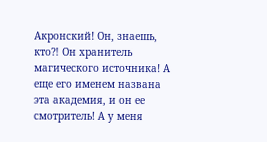Акронский! Он, знаешь, кто⁈ Он хранитель магического источника! А еще его именем названа эта академия, и он ее смотритель! А у меня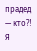прадед — кто⁈ Я